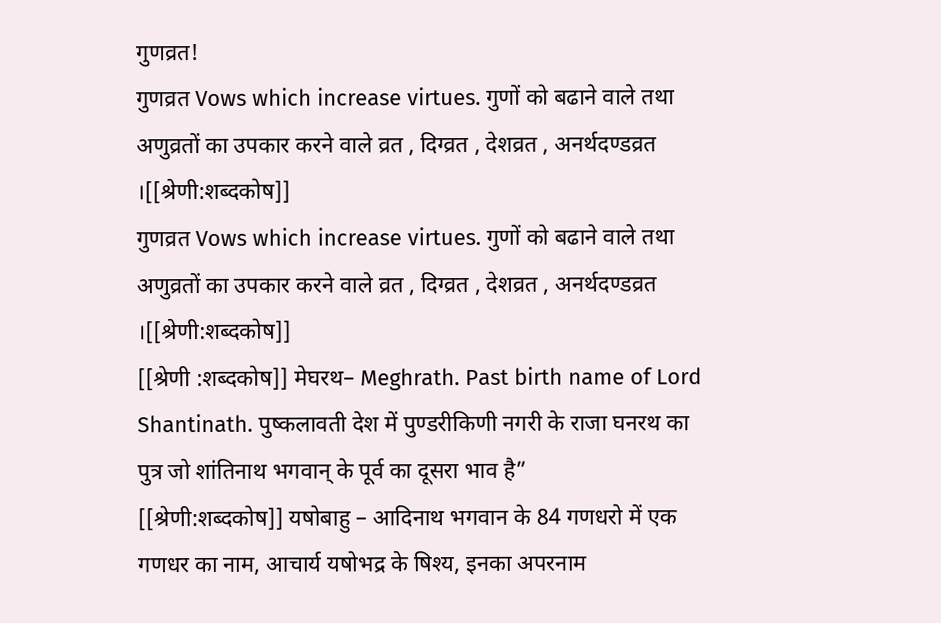गुणव्रत!
गुणव्रत Vows which increase virtues. गुणों को बढाने वाले तथा अणुव्रतों का उपकार करने वाले व्रत , दिग्व्रत , देशव्रत , अनर्थदण्डव्रत ।[[श्रेणी:शब्दकोष]]
गुणव्रत Vows which increase virtues. गुणों को बढाने वाले तथा अणुव्रतों का उपकार करने वाले व्रत , दिग्व्रत , देशव्रत , अनर्थदण्डव्रत ।[[श्रेणी:शब्दकोष]]
[[श्रेणी :शब्दकोष]] मेघरथ– Meghrath. Past birth name of Lord Shantinath. पुष्कलावती देश में पुण्डरीकिणी नगरी के राजा घनरथ का पुत्र जो शांतिनाथ भगवान् के पूर्व का दूसरा भाव है”
[[श्रेणी:शब्दकोष]] यषोबाहु – आदिनाथ भगवान के 84 गणधरो में एक गणधर का नाम, आचार्य यषोभद्र के षिश्य, इनका अपरनाम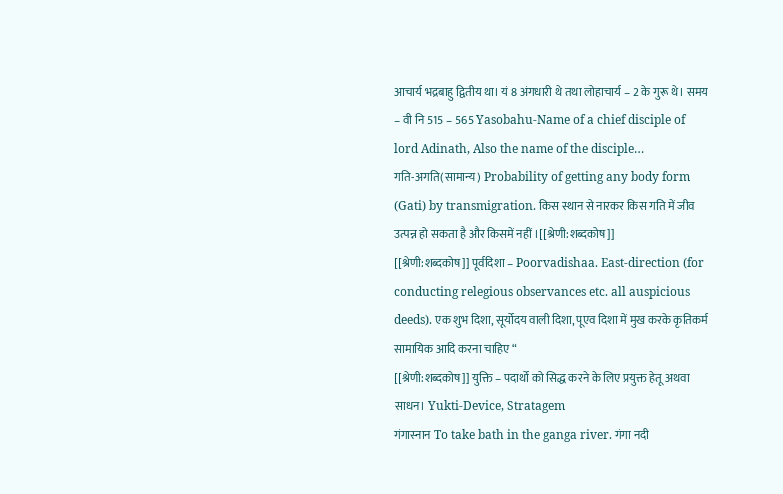आचार्य भद्रबाहु द्वितीय था। यं 8 अंगधारी थे तथा लोहाचार्य – 2 के गुरू थे। समय – वी नि 515 – 565 Yasobahu-Name of a chief disciple of lord Adinath, Also the name of the disciple…
गति-अगति(सामान्य) Probability of getting any body form (Gati) by transmigration. किस स्थान से नारकर किस गति में जीव उत्पन्न हो सकता है और किसमें नहीं ।[[श्रेणी:शब्दकोष]]
[[श्रेणी:शब्दकोष]] पूर्वदिशा – Poorvadishaa. East-direction (for conducting relegious observances etc. all auspicious deeds). एक शुभ दिशा, सूर्योदय वाली दिशा, पूएव दिशा में मुख करके कृतिकर्म सामायिक आदि करना चाहिए “
[[श्रेणी:शब्दकोष]] युक्ति – पदार्थो को सिद्ध करने के लिए प्रयुक्त हेतू अथवा साधन। Yukti-Device, Stratagem
गंगास्नान To take bath in the ganga river. गंगा नदी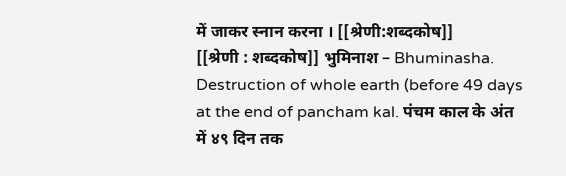में जाकर स्नान करना । [[श्रेणी:शब्दकोष]]
[[श्रेणी : शब्दकोष]] भुमिनाश – Bhuminasha. Destruction of whole earth (before 49 days at the end of pancham kal. पंचम काल के अंत में ४९ दिन तक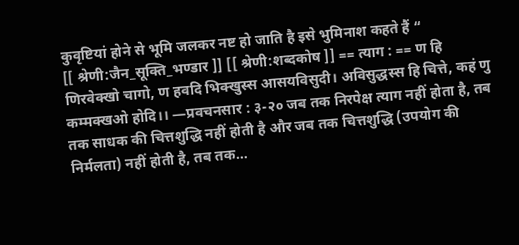कुवृष्टियां होने से भूमि जलकर नष्ट हो जाति है इसे भुमिनाश कहते हैं “
[[ श्रेणी:जैन_सूक्ति_भण्डार ]] [[ श्रेणी:शब्दकोष ]] == त्याग : == ण हि णिरवेक्खो चागो, ण हवदि भिक्खुस्स आसयविसुदी। अविसुद्धस्स हि चित्ते, कहं णु कम्मक्खओ होदि।। —प्रवचनसार : ३-२० जब तक निरपेक्ष त्याग नहीं होता है, तब तक साधक की चित्तशुद्धि नहीं होती है और जब तक चित्तशुद्धि (उपयोग की निर्मलता) नहीं होती है, तब तक…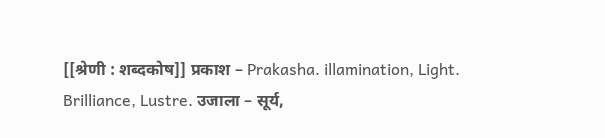[[श्रेणी : शब्दकोष]] प्रकाश – Prakasha. illamination, Light. Brilliance, Lustre. उजाला – सूर्य,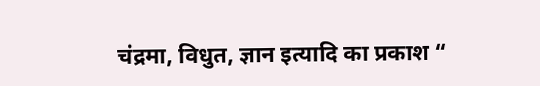चंद्रमा, विधुत, ज्ञान इत्यादि का प्रकाश “